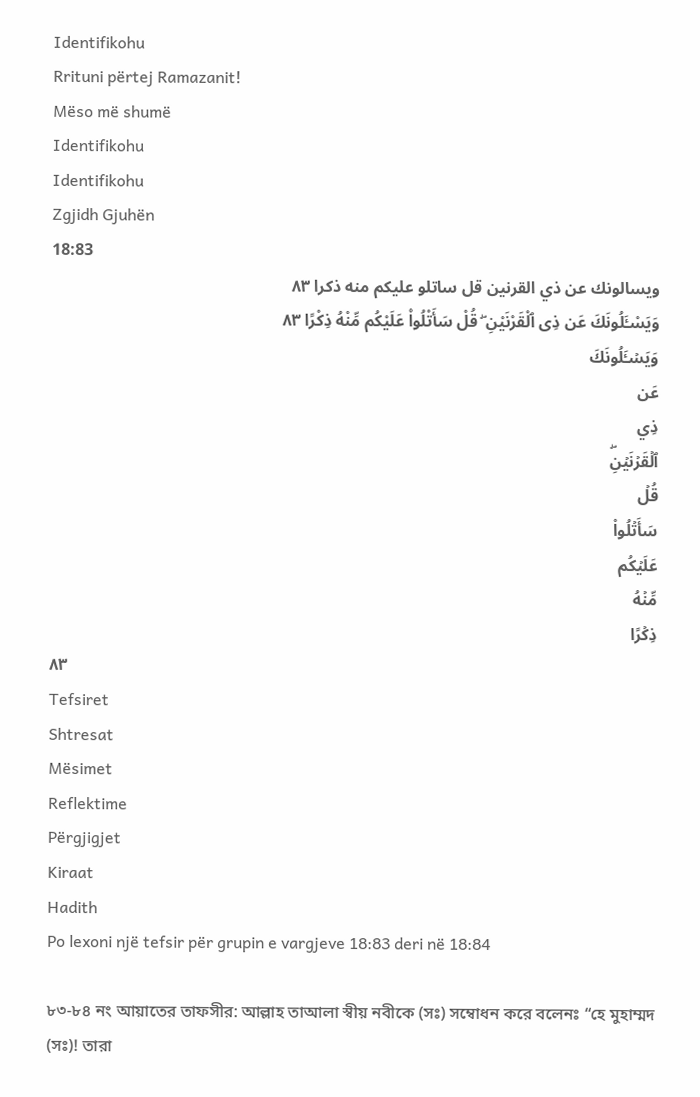Identifikohu
Rrituni përtej Ramazanit!
Mëso më shumë
Identifikohu
Identifikohu
Zgjidh Gjuhën
18:83
ويسالونك عن ذي القرنين قل ساتلو عليكم منه ذكرا ٨٣
وَيَسْـَٔلُونَكَ عَن ذِى ٱلْقَرْنَيْنِ ۖ قُلْ سَأَتْلُوا۟ عَلَيْكُم مِّنْهُ ذِكْرًا ٨٣
وَيَسۡـَٔلُونَكَ
عَن
ذِي
ٱلۡقَرۡنَيۡنِۖ
قُلۡ
سَأَتۡلُواْ
عَلَيۡكُم
مِّنۡهُ
ذِكۡرًا
٨٣
Tefsiret
Shtresat
Mësimet
Reflektime
Përgjigjet
Kiraat
Hadith
Po lexoni një tefsir për grupin e vargjeve 18:83 deri në 18:84

৮৩-৮৪ নং আয়াতের তাফসীর: আল্লাহ তাআলা স্বীয় নবীকে (সঃ) সম্বোধন করে বলেনঃ “হে মুহাম্মদ (সঃ)! তারা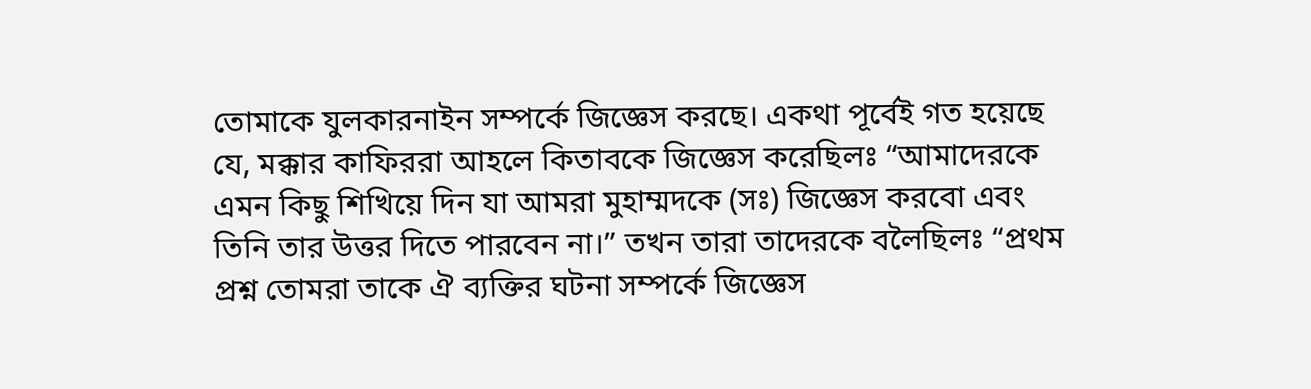তোমাকে যুলকারনাইন সম্পর্কে জিজ্ঞেস করছে। একথা পূর্বেই গত হয়েছে যে, মক্কার কাফিররা আহলে কিতাবকে জিজ্ঞেস করেছিলঃ “আমাদেরকে এমন কিছু শিখিয়ে দিন যা আমরা মুহাম্মদকে (সঃ) জিজ্ঞেস করবো এবং তিনি তার উত্তর দিতে পারবেন না।” তখন তারা তাদেরকে বলৈছিলঃ “প্রথম প্রশ্ন তোমরা তাকে ঐ ব্যক্তির ঘটনা সম্পর্কে জিজ্ঞেস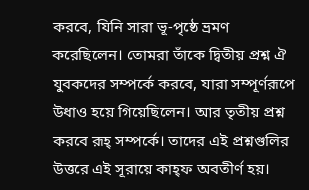করবে, যিনি সারা ভূ-পৃষ্ঠে ভ্রমণ করেছিলেন। তোমরা তাঁকে দ্বিতীয় প্রশ্ন ঐ যুবকদের সম্পর্কে করবে, যারা সম্পূর্ণরূপে উধাও হয়ে গিয়েছিলেন। আর তৃতীয় প্রশ্ন করবে রূহ্ সম্পর্কে। তাদের এই প্রশ্নগুলির উত্তরে এই সূরায়ে কাহ্ফ অবতীর্ণ হয়।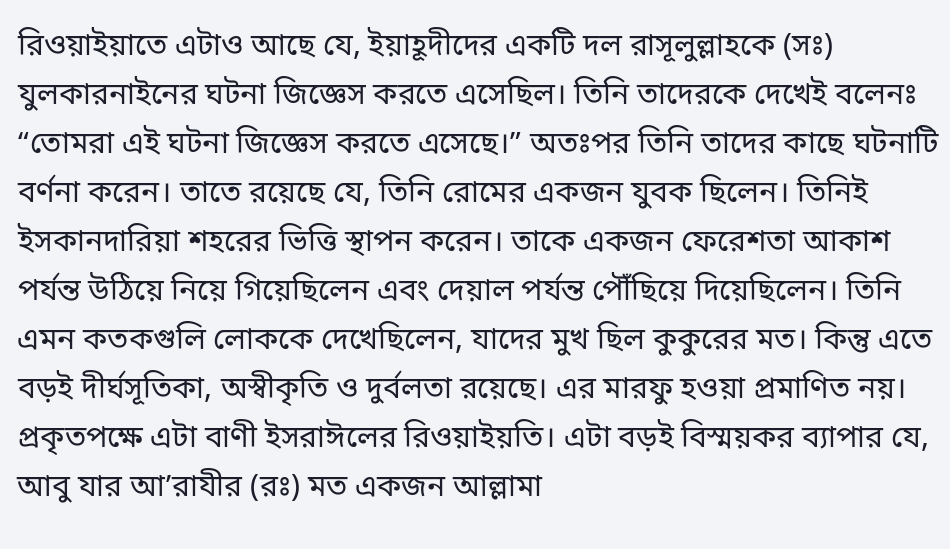রিওয়াইয়াতে এটাও আছে যে, ইয়াহূদীদের একটি দল রাসূলুল্লাহকে (সঃ) যুলকারনাইনের ঘটনা জিজ্ঞেস করতে এসেছিল। তিনি তাদেরকে দেখেই বলেনঃ “তোমরা এই ঘটনা জিজ্ঞেস করতে এসেছে।” অতঃপর তিনি তাদের কাছে ঘটনাটি বর্ণনা করেন। তাতে রয়েছে যে, তিনি রোমের একজন যুবক ছিলেন। তিনিই ইসকানদারিয়া শহরের ভিত্তি স্থাপন করেন। তাকে একজন ফেরেশতা আকাশ পর্যন্ত উঠিয়ে নিয়ে গিয়েছিলেন এবং দেয়াল পর্যন্ত পৌঁছিয়ে দিয়েছিলেন। তিনি এমন কতকগুলি লোককে দেখেছিলেন, যাদের মুখ ছিল কুকুরের মত। কিন্তু এতে বড়ই দীর্ঘসূতিকা, অস্বীকৃতি ও দুর্বলতা রয়েছে। এর মারফু হওয়া প্রমাণিত নয়। প্রকৃতপক্ষে এটা বাণী ইসরাঈলের রিওয়াইয়তি। এটা বড়ই বিস্ময়কর ব্যাপার যে, আবু যার আ’রাযীর (রঃ) মত একজন আল্লামা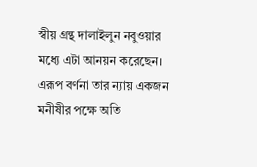স্বীয় গ্রন্থ দালাইলুন নবুওয়ার মধ্যে এটা আনয়ন করেছেন। এরূপ বর্ণনা তার ন্যায় একজন মনীষীর পক্ষে অতি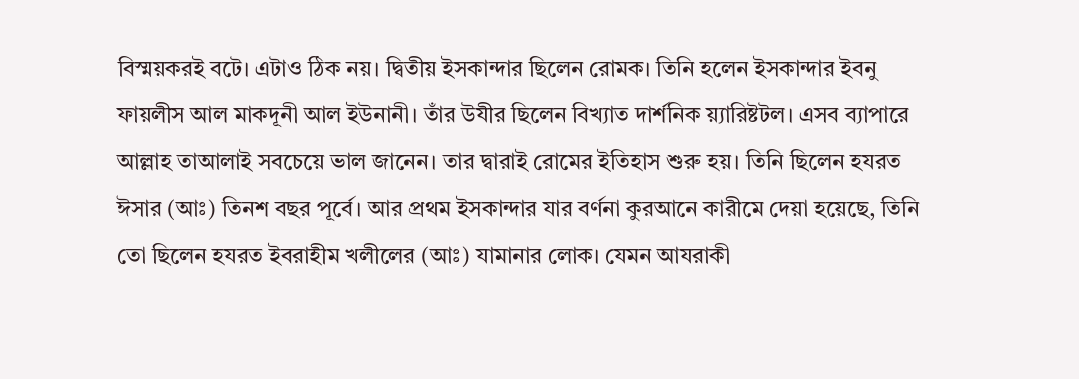বিস্ময়করই বটে। এটাও ঠিক নয়। দ্বিতীয় ইসকান্দার ছিলেন রোমক। তিনি হলেন ইসকান্দার ইবনু ফায়লীস আল মাকদূনী আল ইউনানী। তাঁর উযীর ছিলেন বিখ্যাত দার্শনিক য়্যারিষ্টটল। এসব ব্যাপারে আল্লাহ তাআলাই সবচেয়ে ভাল জানেন। তার দ্বারাই রোমের ইতিহাস শুরু হয়। তিনি ছিলেন হযরত ঈসার (আঃ) তিনশ বছর পূর্বে। আর প্রথম ইসকান্দার যার বর্ণনা কুরআনে কারীমে দেয়া হয়েছে, তিনি তো ছিলেন হযরত ইবরাহীম খলীলের (আঃ) যামানার লোক। যেমন আযরাকী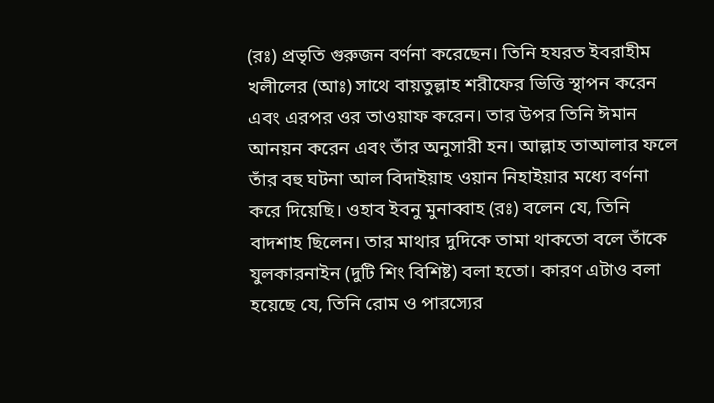(রঃ) প্রভৃতি গুরুজন বর্ণনা করেছেন। তিনি হযরত ইবরাহীম খলীলের (আঃ) সাথে বায়তুল্লাহ শরীফের ভিত্তি স্থাপন করেন এবং এরপর ওর তাওয়াফ করেন। তার উপর তিনি ঈমান আনয়ন করেন এবং তাঁর অনুসারী হন। আল্লাহ তাআলার ফলে তাঁর বহু ঘটনা আল বিদাইয়াহ ওয়ান নিহাইয়ার মধ্যে বর্ণনা করে দিয়েছি। ওহাব ইবনু মুনাব্বাহ (রঃ) বলেন যে, তিনি বাদশাহ ছিলেন। তার মাথার দুদিকে তামা থাকতো বলে তাঁকে যুলকারনাইন (দুটি শিং বিশিষ্ট) বলা হতো। কারণ এটাও বলা হয়েছে যে, তিনি রোম ও পারস্যের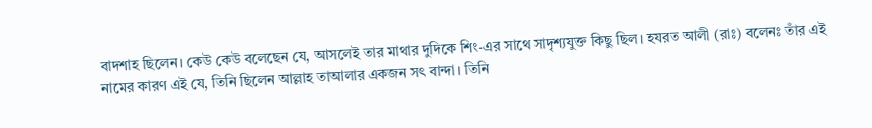বাদশাহ ছিলেন। কেউ কেউ বলেছেন যে, আসলেই তার মাথার দুদিকে শিং-এর সাথে সাদৃশ্যযুক্ত কিছু ছিল। হযরত আলী (রাঃ) বলেনঃ তাঁর এই নামের কারণ এই যে, তিনি ছিলেন আল্লাহ তাআলার একজন সৎ বান্দা। তিনি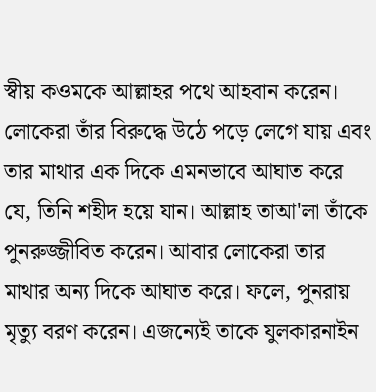স্বীয় কওমকে আল্লাহর পথে আহবান করেন। লোকেরা তাঁর বিরুদ্ধে উঠে পড়ে লেগে যায় এবং তার মাথার এক দিকে এমনভাবে আঘাত করে যে, তিনি শহীদ হয়ে যান। আল্লাহ তাআ'লা তাঁকে পুনরুজ্জীবিত করেন। আবার লোকেরা তার মাথার অন্য দিকে আঘাত করে। ফলে, পুনরায় মৃত্যু বরণ করেন। এজন্যেই তাকে যুলকারনাইন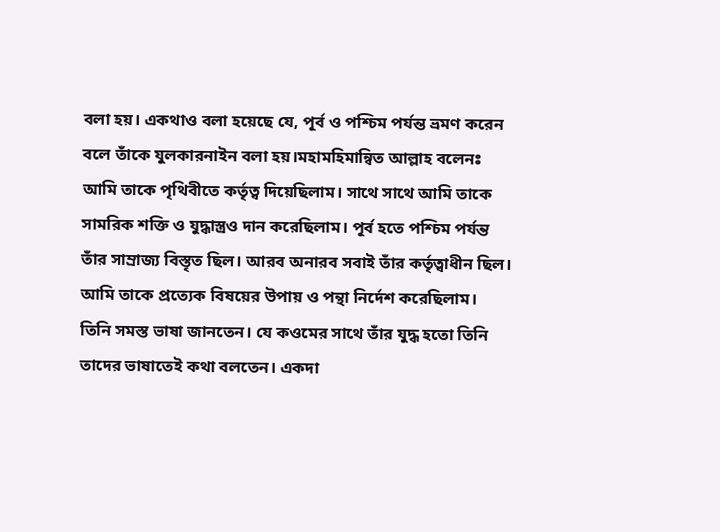বলা হয়। একথাও বলা হয়েছে যে, পূর্ব ও পশ্চিম পর্যন্ত ভ্রমণ করেন বলে তাঁকে যুলকারনাইন বলা হয়।মহামহিমান্বিত আল্লাহ বলেনঃ আমি তাকে পৃথিবীতে কর্তৃত্ব দিয়েছিলাম। সাথে সাথে আমি তাকে সামরিক শক্তি ও যুদ্ধাস্ত্রও দান করেছিলাম। পূর্ব হতে পশ্চিম পর্যন্ত তাঁর সাম্রাজ্য বিস্তৃত ছিল। আরব অনারব সবাই তাঁর কর্তৃত্বাধীন ছিল। আমি তাকে প্রত্যেক বিষয়ের উপায় ও পন্থা নির্দেশ করেছিলাম। তিনি সমস্ত ভাষা জানতেন। যে কওমের সাথে তাঁর যুদ্ধ হতো তিনি তাদের ভাষাতেই কথা বলতেন। একদা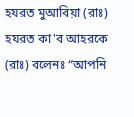হযরত মুআবিয়া (রাঃ) হযরত কা'ব আহরকে (রাঃ) বলেনঃ “আপনি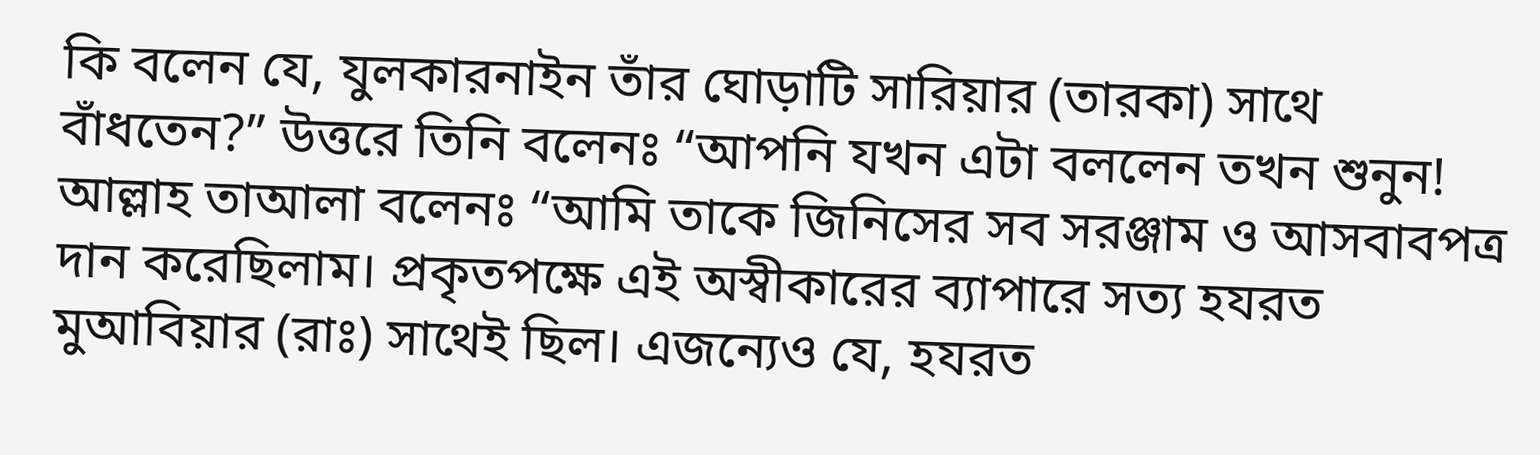কি বলেন যে, যুলকারনাইন তাঁর ঘোড়াটি সারিয়ার (তারকা) সাথে বাঁধতেন?” উত্তরে তিনি বলেনঃ “আপনি যখন এটা বললেন তখন শুনুন! আল্লাহ তাআলা বলেনঃ “আমি তাকে জিনিসের সব সরঞ্জাম ও আসবাবপত্র দান করেছিলাম। প্রকৃতপক্ষে এই অস্বীকারের ব্যাপারে সত্য হযরত মুআবিয়ার (রাঃ) সাথেই ছিল। এজন্যেও যে, হযরত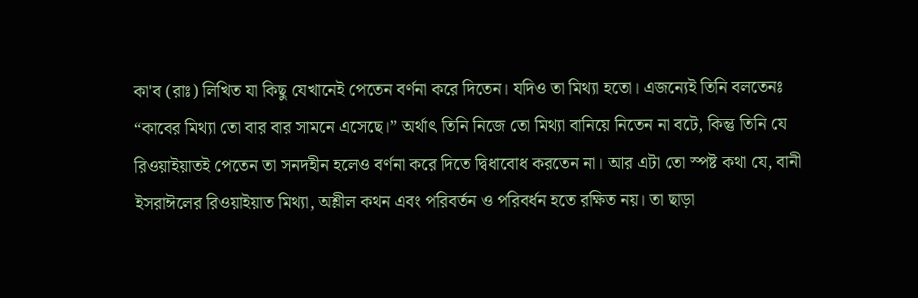কা'ব (রাঃ) লিখিত যা কিছু যেখানেই পেতেন বর্ণনা করে দিতেন। যদিও তা মিথ্যা হতো। এজন্যেই তিনি বলতেনঃ “কাবের মিথ্যা তো বার বার সামনে এসেছে।” অর্থাৎ তিনি নিজে তো মিথ্যা বানিয়ে নিতেন না বটে, কিন্তু তিনি যে রিওয়াইয়াতই পেতেন তা সনদহীন হলেও বর্ণনা করে দিতে দ্বিধাবোধ করতেন না। আর এটা তো স্পষ্ট কথা যে, বানী ইসরাঈলের রিওয়াইয়াত মিথ্যা, অশ্লীল কথন এবং পরিবর্তন ও পরিবর্ধন হতে রক্ষিত নয়। তা ছাড়া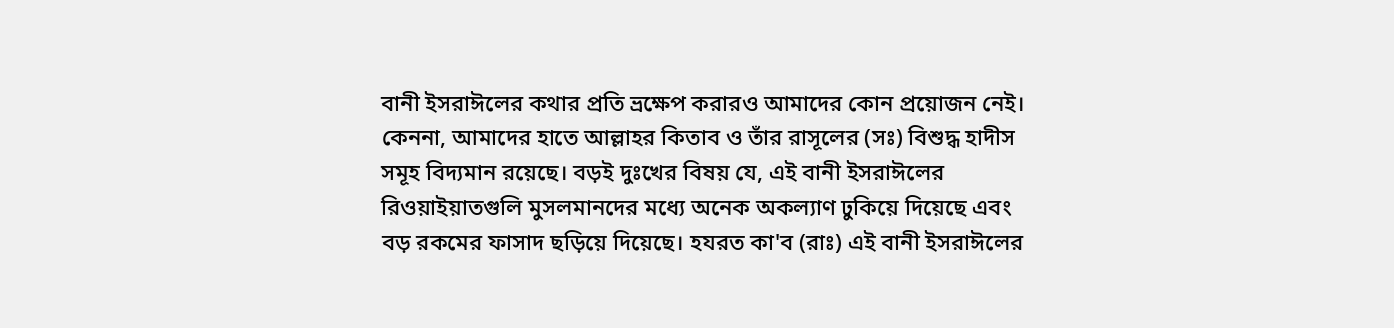বানী ইসরাঈলের কথার প্রতি ভ্রক্ষেপ করারও আমাদের কোন প্রয়োজন নেই। কেননা, আমাদের হাতে আল্লাহর কিতাব ও তাঁর রাসূলের (সঃ) বিশুদ্ধ হাদীস সমূহ বিদ্যমান রয়েছে। বড়ই দুঃখের বিষয় যে, এই বানী ইসরাঈলের রিওয়াইয়াতগুলি মুসলমানদের মধ্যে অনেক অকল্যাণ ঢুকিয়ে দিয়েছে এবং বড় রকমের ফাসাদ ছড়িয়ে দিয়েছে। হযরত কা'ব (রাঃ) এই বানী ইসরাঈলের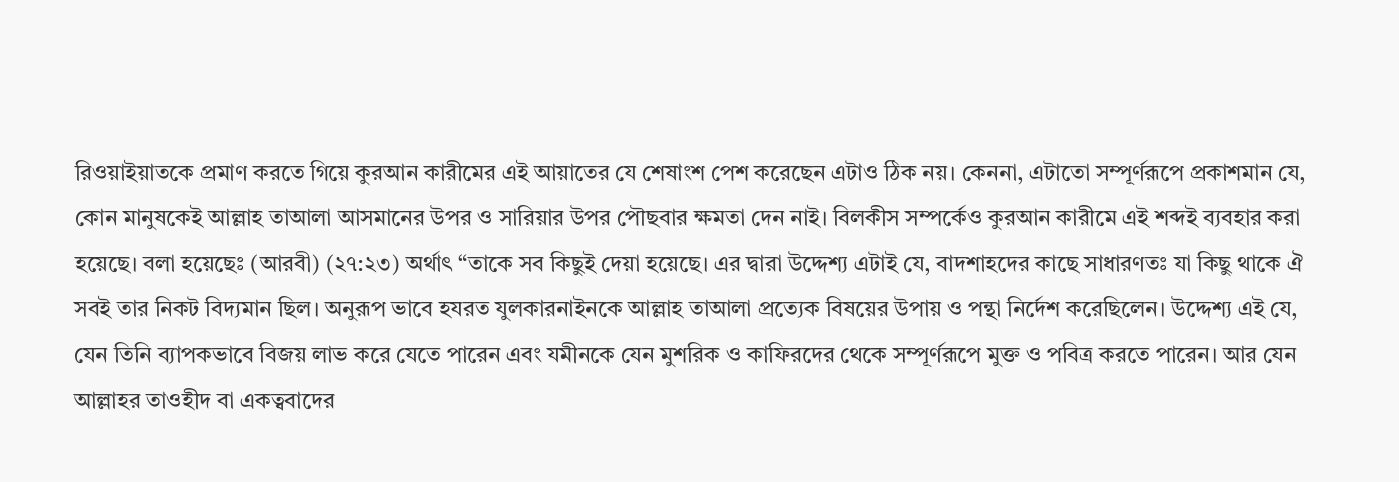রিওয়াইয়াতকে প্রমাণ করতে গিয়ে কুরআন কারীমের এই আয়াতের যে শেষাংশ পেশ করেছেন এটাও ঠিক নয়। কেননা, এটাতো সম্পূর্ণরূপে প্রকাশমান যে, কোন মানুষকেই আল্লাহ তাআলা আসমানের উপর ও সারিয়ার উপর পৌছবার ক্ষমতা দেন নাই। বিলকীস সম্পর্কেও কুরআন কারীমে এই শব্দই ব্যবহার করা হয়েছে। বলা হয়েছেঃ (আরবী) (২৭:২৩) অর্থাৎ “তাকে সব কিছুই দেয়া হয়েছে। এর দ্বারা উদ্দেশ্য এটাই যে, বাদশাহদের কাছে সাধারণতঃ যা কিছু থাকে ঐ সবই তার নিকট বিদ্যমান ছিল। অনুরূপ ভাবে হযরত যুলকারনাইনকে আল্লাহ তাআলা প্রত্যেক বিষয়ের উপায় ও পন্থা নির্দেশ করেছিলেন। উদ্দেশ্য এই যে, যেন তিনি ব্যাপকভাবে বিজয় লাভ করে যেতে পারেন এবং যমীনকে যেন মুশরিক ও কাফিরদের থেকে সম্পূর্ণরূপে মুক্ত ও পবিত্র করতে পারেন। আর যেন আল্লাহর তাওহীদ বা একত্ববাদের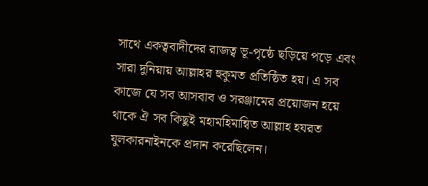সাথে একত্ববাদীদের রাজত্ব ভূ-পৃষ্ঠে ছড়িয়ে পড়ে এবং সারা দুনিয়ায় আল্লাহর হুকুমত প্রতিষ্ঠিত হয়। এ সব কাজে যে সব আসবাব ও সরঞ্জামের প্রয়োজন হয়ে থাকে ঐ সব কিছুই মহামহিমান্বিত আল্লাহ হযরত যুলকারনাইনকে প্রদান করেছিলেন।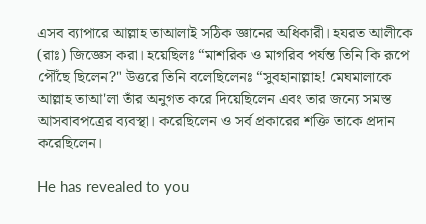এসব ব্যাপারে আল্লাহ তাআলাই সঠিক জ্ঞানের অধিকারী। হযরত আলীকে (রাঃ) জিজ্ঞেস করা। হয়েছিলঃ “মাশরিক ও মাগরিব পর্যন্ত তিনি কি রূপে পৌঁছে ছিলেন?" উত্তরে তিনি বলেছিলেনঃ “সুবহানাল্লাহ! মেঘমালাকে আল্লাহ তাআ'লা তাঁর অনুগত করে দিয়েছিলেন এবং তার জন্যে সমস্ত আসবাবপত্রের ব্যবস্থা। করেছিলেন ও সর্ব প্রকারের শক্তি তাকে প্রদান করেছিলেন।

He has revealed to you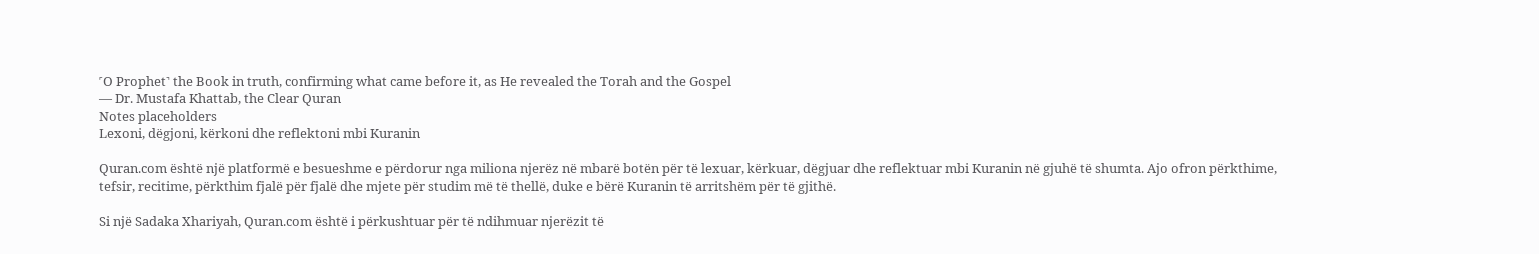˹O Prophet˺ the Book in truth, confirming what came before it, as He revealed the Torah and the Gospel
— Dr. Mustafa Khattab, the Clear Quran
Notes placeholders
Lexoni, dëgjoni, kërkoni dhe reflektoni mbi Kuranin

Quran.com është një platformë e besueshme e përdorur nga miliona njerëz në mbarë botën për të lexuar, kërkuar, dëgjuar dhe reflektuar mbi Kuranin në gjuhë të shumta. Ajo ofron përkthime, tefsir, recitime, përkthim fjalë për fjalë dhe mjete për studim më të thellë, duke e bërë Kuranin të arritshëm për të gjithë.

Si një Sadaka Xhariyah, Quran.com është i përkushtuar për të ndihmuar njerëzit të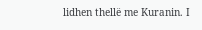lidhen thellë me Kuranin. I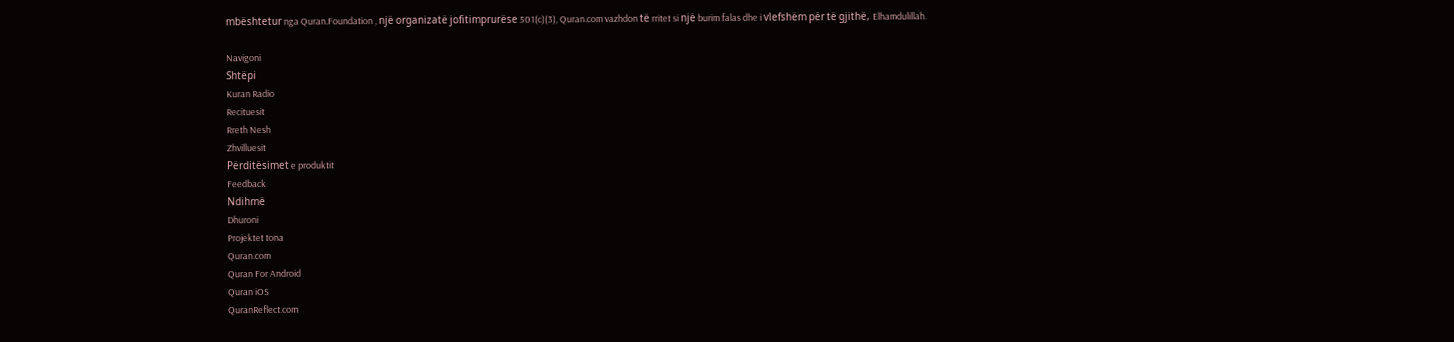mbështetur nga Quran.Foundation , një organizatë jofitimprurëse 501(c)(3), Quran.com vazhdon të rritet si një burim falas dhe i vlefshëm për të gjithë, Elhamdulillah.

Navigoni
Shtëpi
Kuran Radio
Recituesit
Rreth Nesh
Zhvilluesit
Përditësimet e produktit
Feedback
Ndihmë
Dhuroni
Projektet tona
Quran.com
Quran For Android
Quran iOS
QuranReflect.com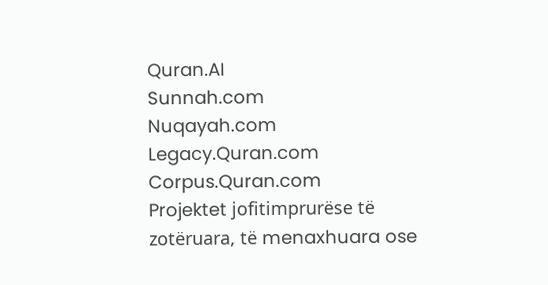Quran.AI
Sunnah.com
Nuqayah.com
Legacy.Quran.com
Corpus.Quran.com
Projektet jofitimprurëse të zotëruara, të menaxhuara ose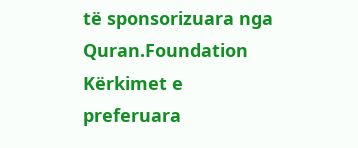të sponsorizuara nga Quran.Foundation
Kërkimet e preferuara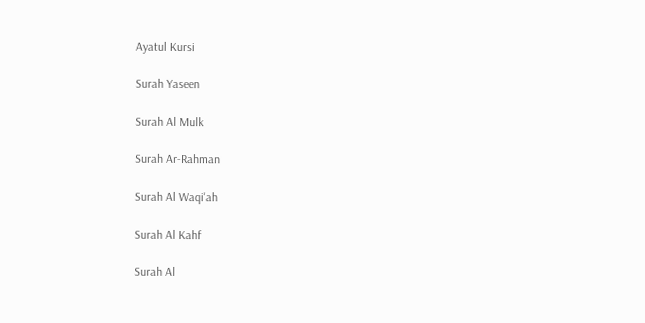Ayatul Kursi

Surah Yaseen

Surah Al Mulk

Surah Ar-Rahman

Surah Al Waqi'ah

Surah Al Kahf

Surah Al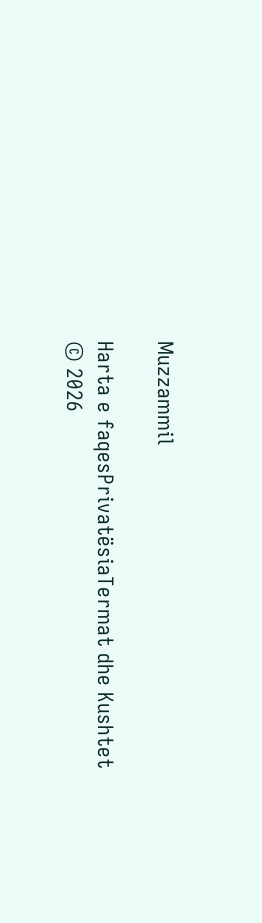Muzzammil

Harta e faqesPrivatësiaTermat dhe Kushtet
© 2026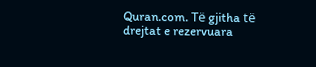Quran.com. Të gjitha të drejtat e rezervuara